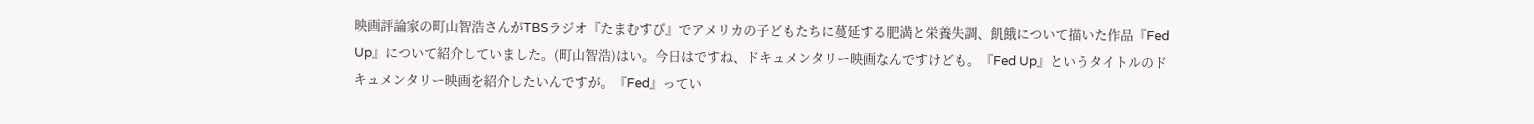映画評論家の町山智浩さんがTBSラジオ『たまむすび』でアメリカの子どもたちに蔓延する肥満と栄養失調、飢餓について描いた作品『Fed Up』について紹介していました。(町山智浩)はい。今日はですね、ドキュメンタリー映画なんですけども。『Fed Up』というタイトルのドキュメンタリー映画を紹介したいんですが。『Fed』ってい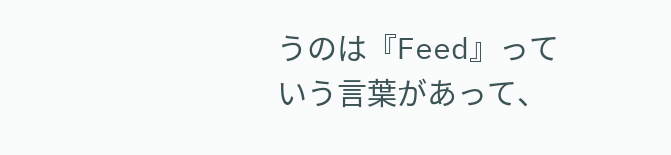うのは『Feed』っていう言葉があって、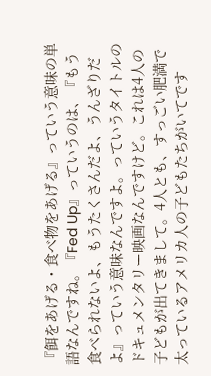『餌をあげる・食べ物をあげる』っていう意味の単語なんですね。『Fed Up』っていうのは、『もう食べられないよ、もうたくさんだよ、うんざりだよ』っていう意味なんですよ。っていうタイトルのドキュメンタリー映画なんですけど。これは4人の子どもが出てきまして。4人とも、すっごい肥満で太っているアメリカ人の子どもたちがいてです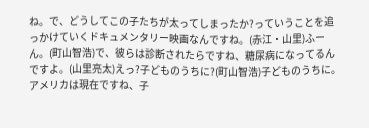ね。で、どうしてこの子たちが太ってしまったか?っていうことを追っかけていくドキュメンタリー映画なんですね。(赤江・山里)ふーん。(町山智浩)で、彼らは診断されたらですね、糖尿病になってるんですよ。(山里亮太)えっ?子どものうちに?(町山智浩)子どものうちに。アメリカは現在ですね、子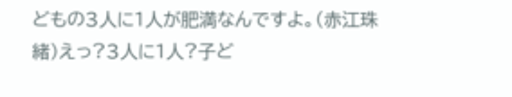どもの3人に1人が肥満なんですよ。(赤江珠緒)えっ?3人に1人?子ど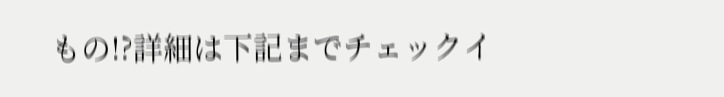もの!?詳細は下記までチェックイ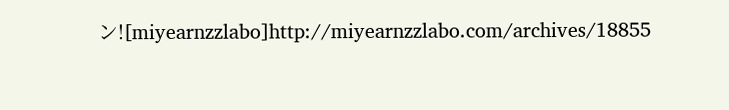ン![miyearnzzlabo]http://miyearnzzlabo.com/archives/18855